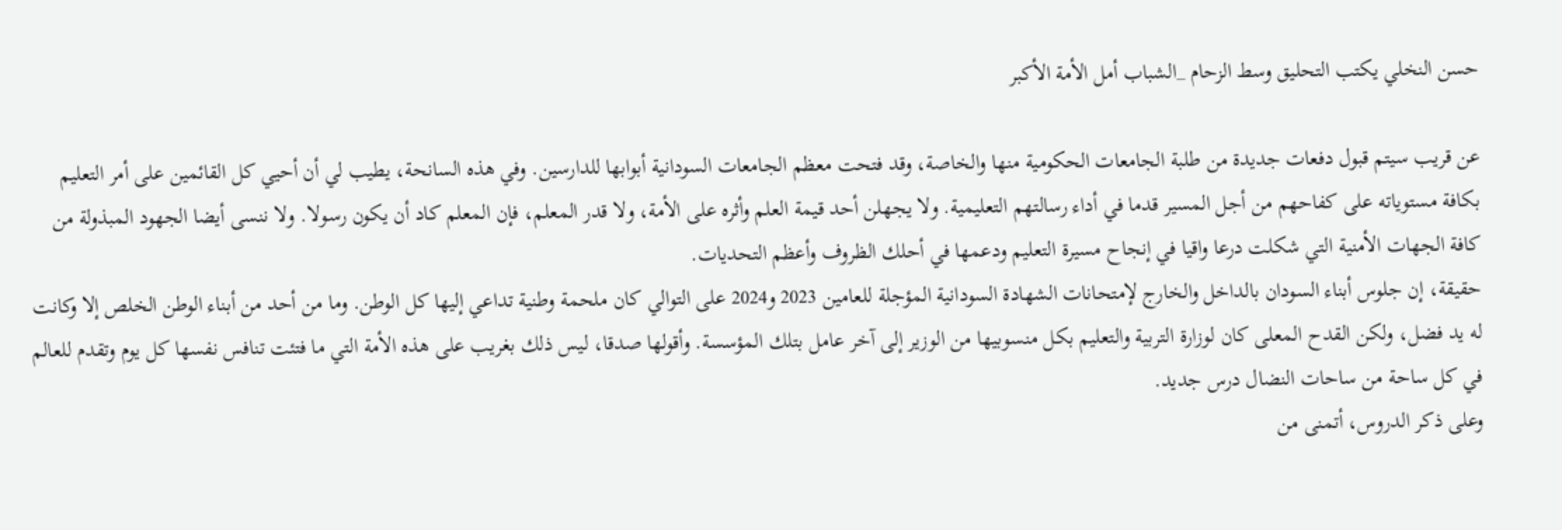حسن النخلي يكتب التحليق وسط الزحام _الشباب أمل الأمة الأكبر

عن قريب سيتم قبول دفعات جديدة من طلبة الجامعات الحكومية منها والخاصة، وقد فتحت معظم الجامعات السودانية أبوابها للدارسين. وفي هذه السانحة، يطيب لي أن أحيي كل القائمين على أمر التعليم بكافة مستوياته على كفاحهم من أجل المسير قدما في أداء رسالتهم التعليمية. ولا يجهلن أحد قيمة العلم وأثره على الأمة، ولا قدر المعلم، فإن المعلم كاد أن يكون رسولا. ولا ننسى أيضا الجهود المبذولة من كافة الجهات الأمنية التي شكلت درعا واقيا في إنجاح مسيرة التعليم ودعمها في أحلك الظروف وأعظم التحديات.
حقيقة، إن جلوس أبناء السودان بالداخل والخارج لإمتحانات الشهادة السودانية المؤجلة للعامين 2023 و2024 على التوالي كان ملحمة وطنية تداعي إليها كل الوطن. وما من أحد من أبناء الوطن الخلص إلا وكانت له يد فضل، ولكن القدح المعلى كان لوزارة التربية والتعليم بكل منسوبيها من الوزير إلى آخر عامل بتلك المؤسسة. وأقولها صدقا، ليس ذلك بغريب على هذه الأمة التي ما فتئت تنافس نفسها كل يوم وتقدم للعالم في كل ساحة من ساحات النضال درس جديد.
وعلى ذكر الدروس، أتمنى من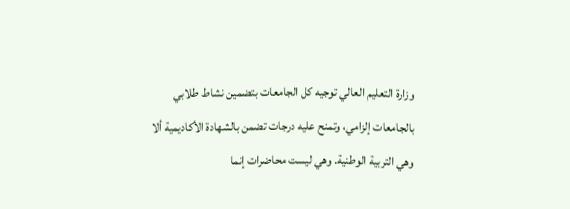وزارة التعليم العالي توجيه كل الجامعات بتضمين نشاط طلابي بالجامعات إلزامي، وتمنح عليه درجات تضمن بالشهادة الأكاديمية ألا وهي التربية الوطنية. وهي ليست محاضرات إنما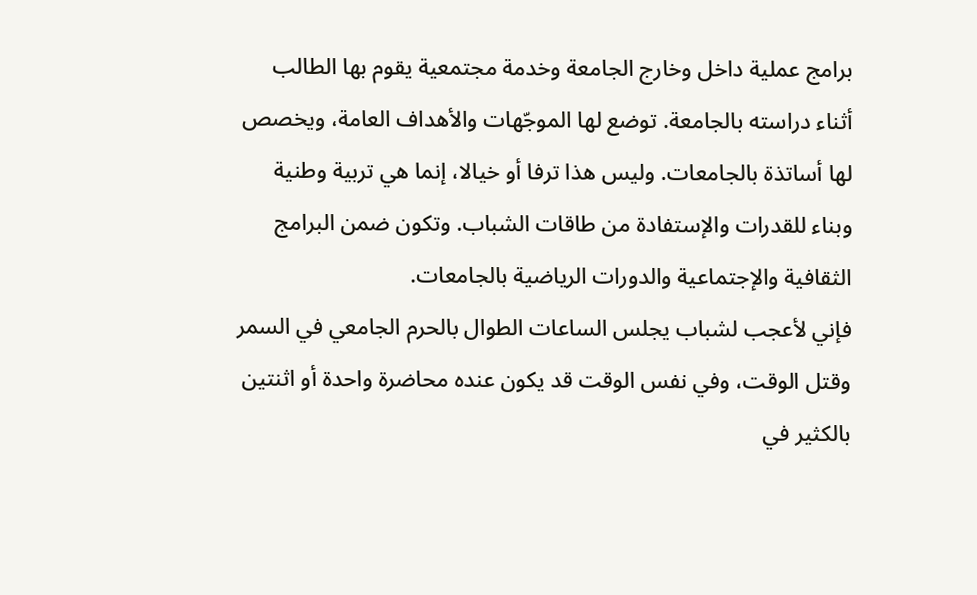برامج عملية داخل وخارج الجامعة وخدمة مجتمعية يقوم بها الطالب أثناء دراسته بالجامعة. توضع لها الموجّهات والأهداف العامة، ويخصص لها أساتذة بالجامعات. وليس هذا ترفا أو خيالا، إنما هي تربية وطنية وبناء للقدرات والإستفادة من طاقات الشباب. وتكون ضمن البرامج الثقافية والإجتماعية والدورات الرياضية بالجامعات.
فإني لأعجب لشباب يجلس الساعات الطوال بالحرم الجامعي في السمر وقتل الوقت، وفي نفس الوقت قد يكون عنده محاضرة واحدة أو اثنتين بالكثير في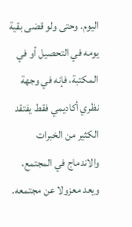اليوم. وحتى ولو قضى بقية يومه في التحصيل أو في المكتبة، فإنه في وجهة نظري أكاديمي فقط يفتقد الكثير من الخبرات والاندماج في المجتمع، ويعد معزولا عن مجتمعه.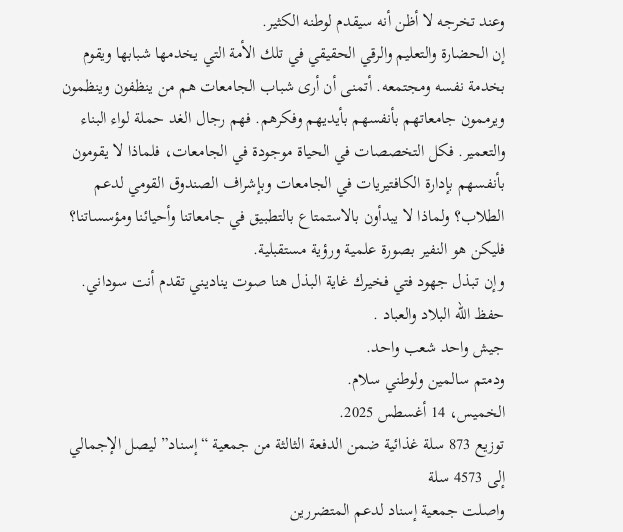وعند تخرجه لا أظن أنه سيقدم لوطنه الكثير.
إن الحضارة والتعليم والرقي الحقيقي في تلك الأمة التي يخدمها شبابها ويقوم بخدمة نفسه ومجتمعه. أتمنى أن أرى شباب الجامعات هم من ينظفون وينظمون ويرممون جامعاتهم بأنفسهم بأيديهم وفكرهم. فهم رجال الغد حملة لواء البناء والتعمير. فكل التخصصات في الحياة موجودة في الجامعات، فلماذا لا يقومون بأنفسهم بإدارة الكافتيريات في الجامعات وبإشراف الصندوق القومي لدعم الطلاب؟ ولماذا لا يبدأون بالاستمتاع بالتطبيق في جامعاتنا وأحيائنا ومؤسساتنا؟ فليكن هو النفير بصورة علمية ورؤية مستقبلية.
وإن تبذل جهود فتي فخيرك غاية البذل هنا صوت يناديني تقدم أنت سوداني.
حفظ الله البلاد والعباد .
جيش واحد شعب واحد.
ودمتم سالمين ولوطني سلام.
الخميس، 14 أغسطس 2025.
توزيع 873 سلة غذائية ضمن الدفعة الثالثة من جمعية “إسناد” ليصل الإجمالي إلى 4573 سلة
واصلت جمعية إسناد لدعم المتضررين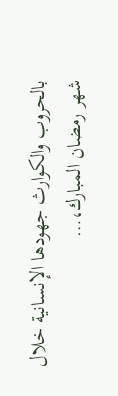بالحروب والكوارث جهودها الإنسانية خلال شهر رمضان المبارك،…